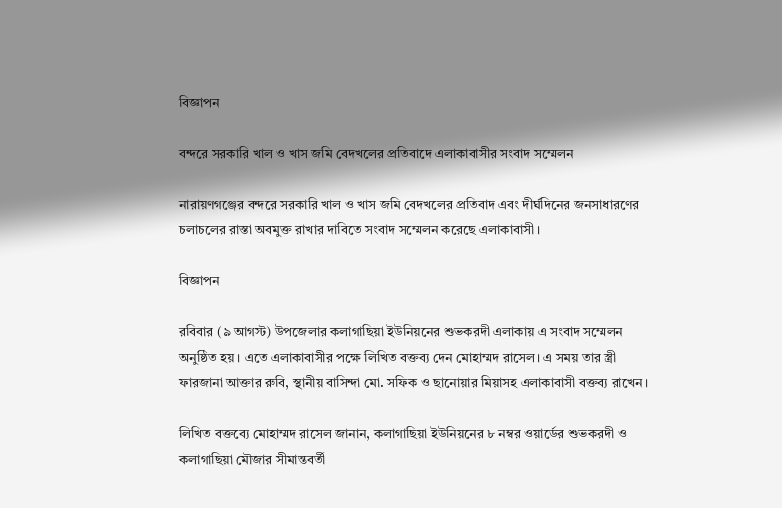বিজ্ঞাপন

বন্দরে সরকারি খাল ও খাস জমি বেদখলের প্রতিবাদে এলাকাবাসীর সংবাদ সম্মেলন

নারায়ণগঞ্জের বন্দরে সরকারি খাল ও খাস জমি বেদখলের প্রতিবাদ এবং দীর্ঘদিনের জনসাধারণের চলাচলের রাস্তা অবমুক্ত রাখার দাবিতে সংবাদ সম্মেলন করেছে এলাকাবাসী।

বিজ্ঞাপন

রবিবার (৯ আগস্ট) উপজেলার কলাগাছিয়া ইউনিয়নের শুভকরদী এলাকায় এ সংবাদ সম্মেলন অনুষ্ঠিত হয়। এতে এলাকাবাসীর পক্ষে লিখিত বক্তব্য দেন মোহাম্মদ রাসেল। এ সময় তার স্ত্রী ফারজানা আক্তার রুবি, স্থানীয় বাসিন্দা মো. সফিক ও ছানোয়ার মিয়াসহ এলাকাবাসী বক্তব্য রাখেন।

লিখিত বক্তব্যে মোহাম্মদ রাসেল জানান, কলাগাছিয়া ইউনিয়নের ৮ নম্বর ওয়ার্ডের শুভকরদী ও কলাগাছিয়া মৌজার সীমান্তবর্তী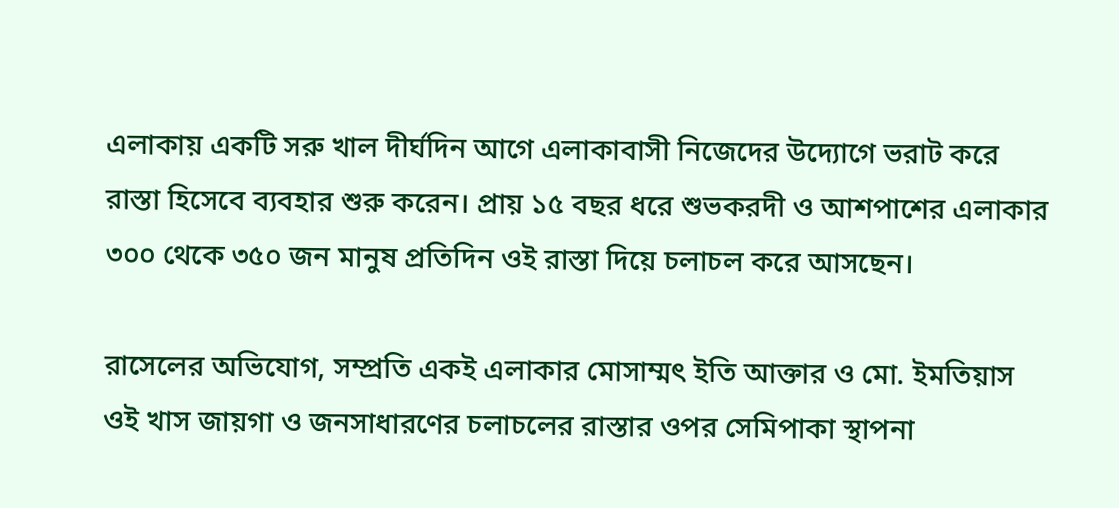এলাকায় একটি সরু খাল দীর্ঘদিন আগে এলাকাবাসী নিজেদের উদ্যোগে ভরাট করে রাস্তা হিসেবে ব্যবহার শুরু করেন। প্রায় ১৫ বছর ধরে শুভকরদী ও আশপাশের এলাকার ৩০০ থেকে ৩৫০ জন মানুষ প্রতিদিন ওই রাস্তা দিয়ে চলাচল করে আসছেন।

রাসেলের অভিযোগ, সম্প্রতি একই এলাকার মোসাম্মৎ ইতি আক্তার ও মো. ইমতিয়াস ওই খাস জায়গা ও জনসাধারণের চলাচলের রাস্তার ওপর সেমিপাকা স্থাপনা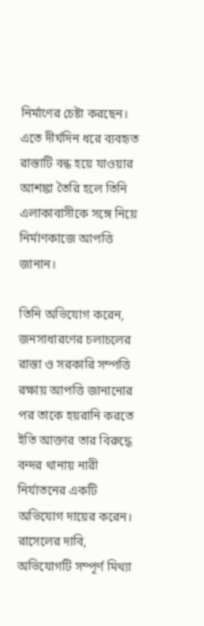নির্মাণের চেষ্টা করছেন। এতে দীর্ঘদিন ধরে ব্যবহৃত রাস্তাটি বন্ধ হয়ে যাওয়ার আশঙ্কা তৈরি হলে তিনি এলাকাবাসীকে সঙ্গে নিয়ে নির্মাণকাজে আপত্তি জানান।

তিনি অভিযোগ করেন, জনসাধারণের চলাচলের রাস্তা ও সরকারি সম্পত্তি রক্ষায় আপত্তি জানানোর পর তাকে হয়রানি করতে ইতি আক্তার তার বিরুদ্ধে বন্দর থানায় নারী নির্যাতনের একটি অভিযোগ দায়ের করেন। রাসেলের দাবি, অভিযোগটি সম্পূর্ণ মিথ্যা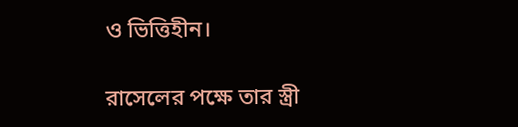ও ভিত্তিহীন।

রাসেলের পক্ষে তার স্ত্রী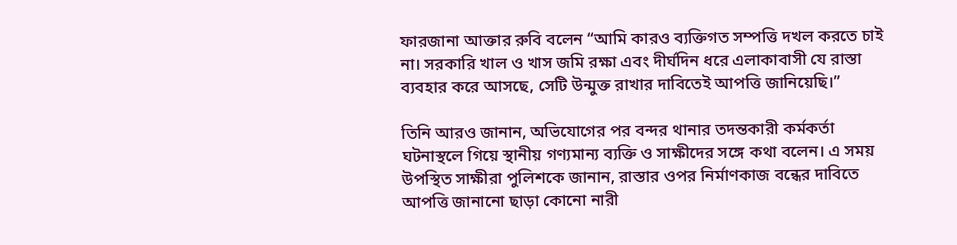ফারজানা আক্তার রুবি বলেন “আমি কারও ব্যক্তিগত সম্পত্তি দখল করতে চাই না। সরকারি খাল ও খাস জমি রক্ষা এবং দীর্ঘদিন ধরে এলাকাবাসী যে রাস্তা ব্যবহার করে আসছে, সেটি উন্মুক্ত রাখার দাবিতেই আপত্তি জানিয়েছি।”

তিনি আরও জানান, অভিযোগের পর বন্দর থানার তদন্তকারী কর্মকর্তা ঘটনাস্থলে গিয়ে স্থানীয় গণ্যমান্য ব্যক্তি ও সাক্ষীদের সঙ্গে কথা বলেন। এ সময় উপস্থিত সাক্ষীরা পুলিশকে জানান, রাস্তার ওপর নির্মাণকাজ বন্ধের দাবিতে আপত্তি জানানো ছাড়া কোনো নারী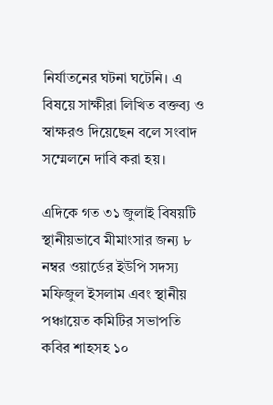নির্যাতনের ঘটনা ঘটেনি। এ বিষয়ে সাক্ষীরা লিখিত বক্তব্য ও স্বাক্ষরও দিয়েছেন বলে সংবাদ সম্মেলনে দাবি করা হয়।

এদিকে গত ৩১ জুলাই বিষয়টি স্থানীয়ভাবে মীমাংসার জন্য ৮ নম্বর ওয়ার্ডের ইউপি সদস্য মফিজুল ইসলাম এবং স্থানীয় পঞ্চায়েত কমিটির সভাপতি কবির শাহসহ ১০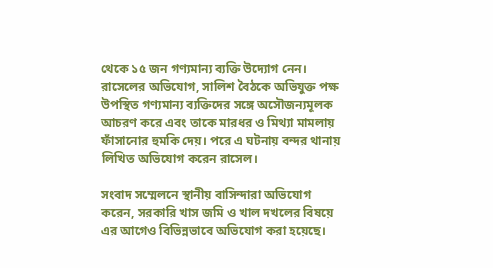থেকে ১৫ জন গণ্যমান্য ব্যক্তি উদ্যোগ নেন। রাসেলের অভিযোগ, সালিশ বৈঠকে অভিযুক্ত পক্ষ উপস্থিত গণ্যমান্য ব্যক্তিদের সঙ্গে অসৌজন্যমূলক আচরণ করে এবং তাকে মারধর ও মিথ্যা মামলায় ফাঁসানোর হুমকি দেয়। পরে এ ঘটনায় বন্দর থানায় লিখিত অভিযোগ করেন রাসেল।

সংবাদ সম্মেলনে স্থানীয় বাসিন্দারা অভিযোগ করেন, সরকারি খাস জমি ও খাল দখলের বিষয়ে এর আগেও বিভিন্নভাবে অভিযোগ করা হয়েছে।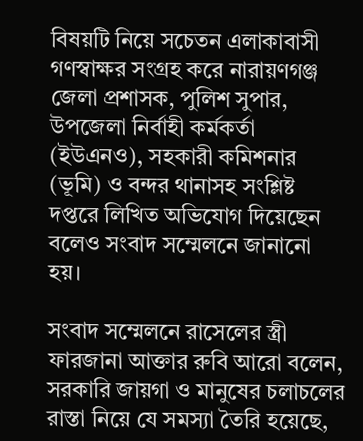বিষয়টি নিয়ে সচেতন এলাকাবাসী গণস্বাক্ষর সংগ্রহ করে নারায়ণগঞ্জ জেলা প্রশাসক, পুলিশ সুপার, উপজেলা নির্বাহী কর্মকর্তা (ইউএনও), সহকারী কমিশনার (ভূমি) ও বন্দর থানাসহ সংশ্লিষ্ট দপ্তরে লিখিত অভিযোগ দিয়েছেন বলেও সংবাদ সম্মেলনে জানানো হয়।

সংবাদ সম্মেলনে রাসেলের স্ত্রী ফারজানা আক্তার রুবি আরো বলেন, সরকারি জায়গা ও মানুষের চলাচলের রাস্তা নিয়ে যে সমস্যা তৈরি হয়েছে,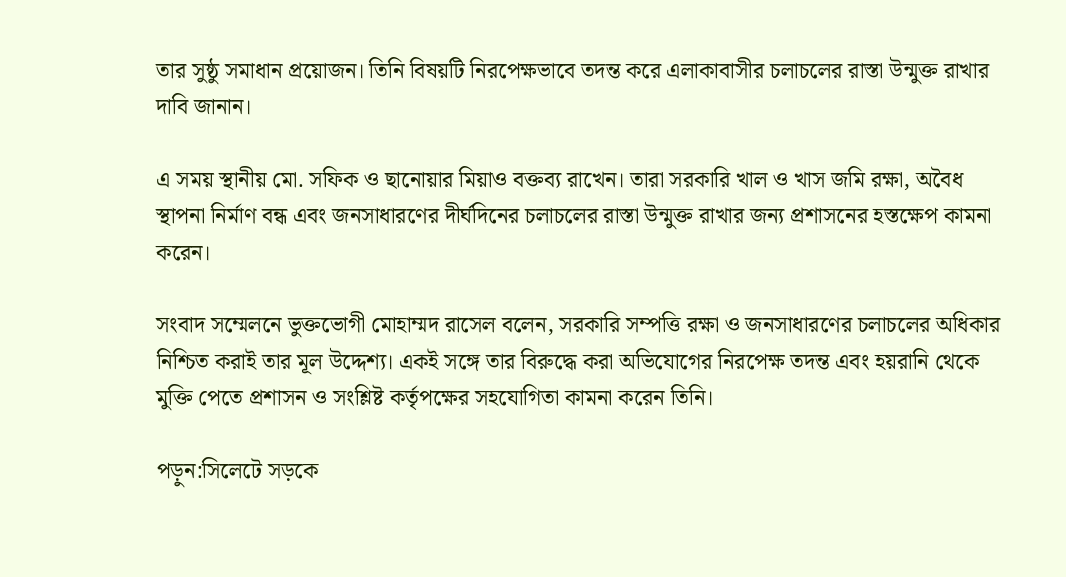তার সুষ্ঠু সমাধান প্রয়োজন। তিনি বিষয়টি নিরপেক্ষভাবে তদন্ত করে এলাকাবাসীর চলাচলের রাস্তা উন্মুক্ত রাখার দাবি জানান।

এ সময় স্থানীয় মো. সফিক ও ছানোয়ার মিয়াও বক্তব্য রাখেন। তারা সরকারি খাল ও খাস জমি রক্ষা, অবৈধ স্থাপনা নির্মাণ বন্ধ এবং জনসাধারণের দীর্ঘদিনের চলাচলের রাস্তা উন্মুক্ত রাখার জন্য প্রশাসনের হস্তক্ষেপ কামনা করেন।

সংবাদ সম্মেলনে ভুক্তভোগী মোহাম্মদ রাসেল বলেন, সরকারি সম্পত্তি রক্ষা ও জনসাধারণের চলাচলের অধিকার নিশ্চিত করাই তার মূল উদ্দেশ্য। একই সঙ্গে তার বিরুদ্ধে করা অভিযোগের নিরপেক্ষ তদন্ত এবং হয়রানি থেকে মুক্তি পেতে প্রশাসন ও সংশ্লিষ্ট কর্তৃপক্ষের সহযোগিতা কামনা করেন তিনি।

পড়ুন:সিলেটে সড়কে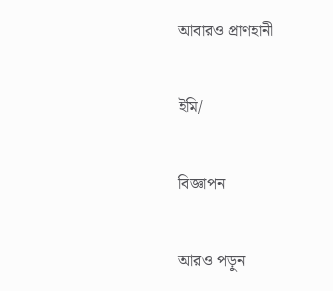আবারও প্রাণহানী

ইমি/

বিজ্ঞাপন

আরও পড়ুন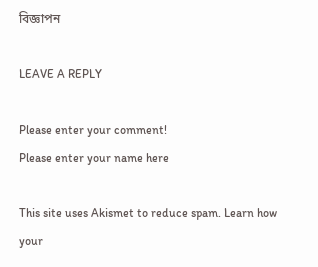বিজ্ঞাপন

LEAVE A REPLY

Please enter your comment!
Please enter your name here

This site uses Akismet to reduce spam. Learn how your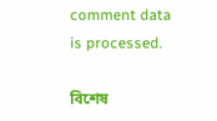comment data is processed.

বিশেষ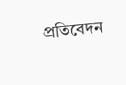প্রতিবেদন